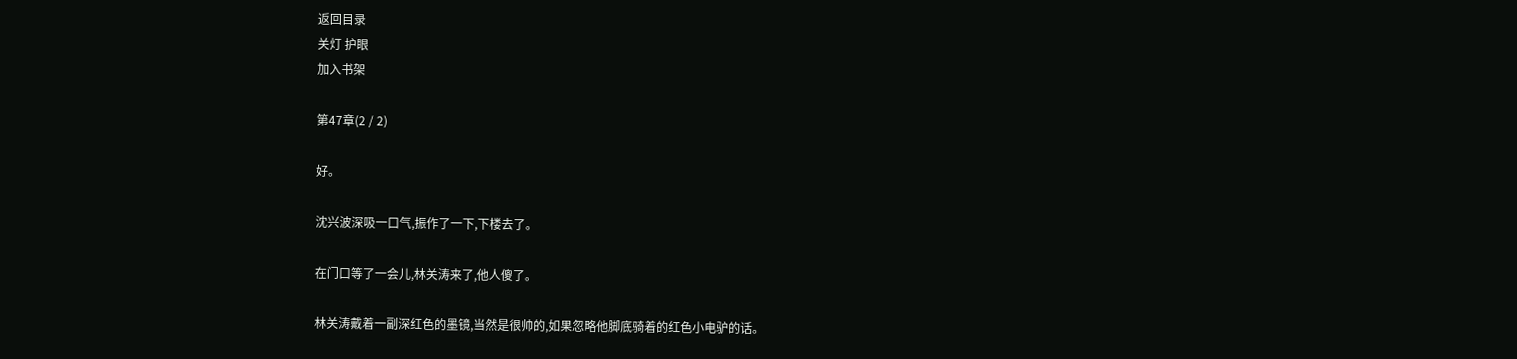返回目录
关灯 护眼
加入书架

第47章(2 / 2)

好。

沈兴波深吸一口气,振作了一下,下楼去了。

在门口等了一会儿,林关涛来了,他人傻了。

林关涛戴着一副深红色的墨镜,当然是很帅的,如果忽略他脚底骑着的红色小电驴的话。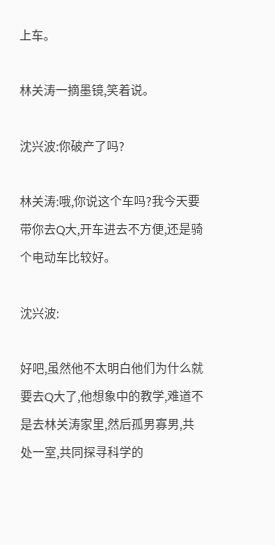上车。

林关涛一摘墨镜,笑着说。

沈兴波:你破产了吗?

林关涛:哦,你说这个车吗?我今天要带你去Q大,开车进去不方便,还是骑个电动车比较好。

沈兴波:

好吧,虽然他不太明白他们为什么就要去Q大了,他想象中的教学,难道不是去林关涛家里,然后孤男寡男,共处一室,共同探寻科学的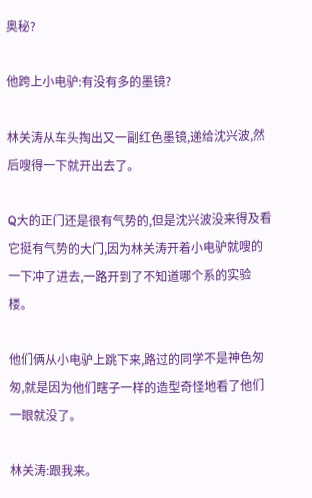奥秘?

他跨上小电驴:有没有多的墨镜?

林关涛从车头掏出又一副红色墨镜,递给沈兴波,然后嗖得一下就开出去了。

Q大的正门还是很有气势的,但是沈兴波没来得及看它挺有气势的大门,因为林关涛开着小电驴就嗖的一下冲了进去,一路开到了不知道哪个系的实验楼。

他们俩从小电驴上跳下来,路过的同学不是神色匆匆,就是因为他们瞎子一样的造型奇怪地看了他们一眼就没了。

林关涛:跟我来。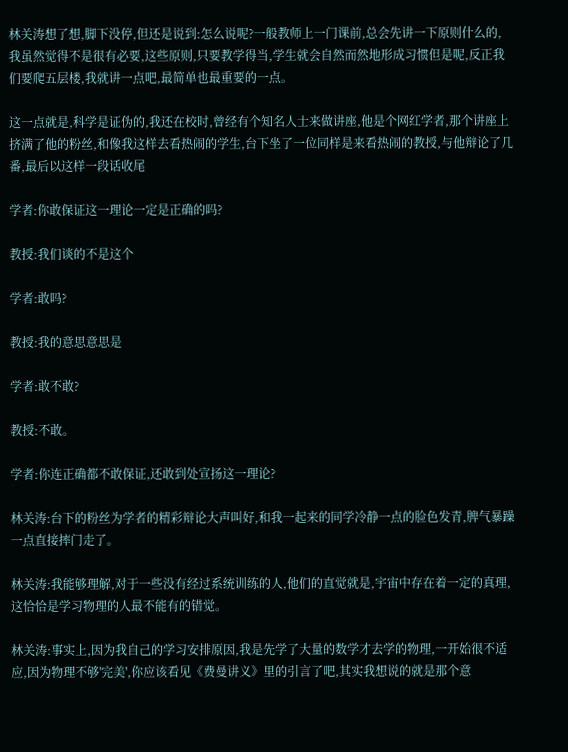林关涛想了想,脚下没停,但还是说到:怎么说呢?一般教师上一门课前,总会先讲一下原则什么的,我虽然觉得不是很有必要,这些原则,只要教学得当,学生就会自然而然地形成习惯但是呢,反正我们要爬五层楼,我就讲一点吧,最简单也最重要的一点。

这一点就是,科学是证伪的,我还在校时,曾经有个知名人士来做讲座,他是个网红学者,那个讲座上挤满了他的粉丝,和像我这样去看热闹的学生,台下坐了一位同样是来看热闹的教授,与他辩论了几番,最后以这样一段话收尾

学者:你敢保证这一理论一定是正确的吗?

教授:我们谈的不是这个

学者:敢吗?

教授:我的意思意思是

学者:敢不敢?

教授:不敢。

学者:你连正确都不敢保证,还敢到处宣扬这一理论?

林关涛:台下的粉丝为学者的精彩辩论大声叫好,和我一起来的同学冷静一点的脸色发青,脾气暴躁一点直接摔门走了。

林关涛:我能够理解,对于一些没有经过系统训练的人,他们的直觉就是,宇宙中存在着一定的真理,这恰恰是学习物理的人最不能有的错觉。

林关涛:事实上,因为我自己的学习安排原因,我是先学了大量的数学才去学的物理,一开始很不适应,因为物理不够'完美',你应该看见《费曼讲义》里的引言了吧,其实我想说的就是那个意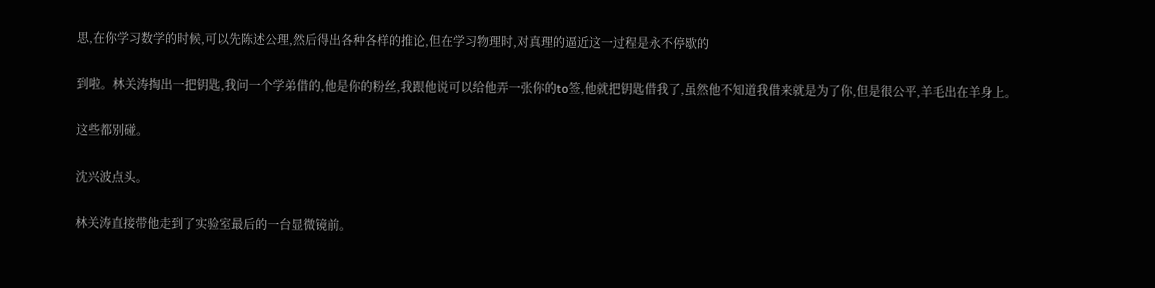思,在你学习数学的时候,可以先陈述公理,然后得出各种各样的推论,但在学习物理时,对真理的逼近这一过程是永不停歇的

到啦。林关涛掏出一把钥匙,我问一个学弟借的,他是你的粉丝,我跟他说可以给他弄一张你的to签,他就把钥匙借我了,虽然他不知道我借来就是为了你,但是很公平,羊毛出在羊身上。

这些都别碰。

沈兴波点头。

林关涛直接带他走到了实验室最后的一台显微镜前。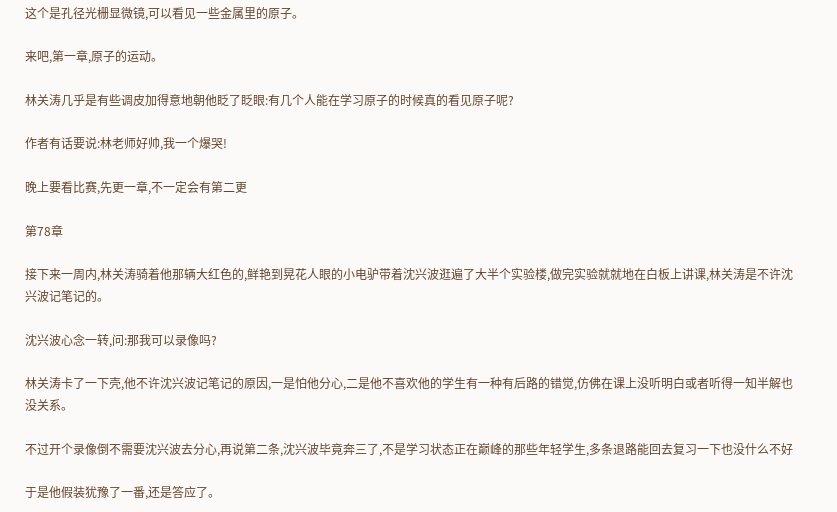这个是孔径光栅显微镜,可以看见一些金属里的原子。

来吧,第一章,原子的运动。

林关涛几乎是有些调皮加得意地朝他眨了眨眼:有几个人能在学习原子的时候真的看见原子呢?

作者有话要说:林老师好帅,我一个爆哭!

晚上要看比赛,先更一章,不一定会有第二更

第78章

接下来一周内,林关涛骑着他那辆大红色的,鲜艳到晃花人眼的小电驴带着沈兴波逛遍了大半个实验楼,做完实验就就地在白板上讲课,林关涛是不许沈兴波记笔记的。

沈兴波心念一转,问:那我可以录像吗?

林关涛卡了一下壳,他不许沈兴波记笔记的原因,一是怕他分心,二是他不喜欢他的学生有一种有后路的错觉,仿佛在课上没听明白或者听得一知半解也没关系。

不过开个录像倒不需要沈兴波去分心,再说第二条,沈兴波毕竟奔三了,不是学习状态正在巅峰的那些年轻学生,多条退路能回去复习一下也没什么不好

于是他假装犹豫了一番,还是答应了。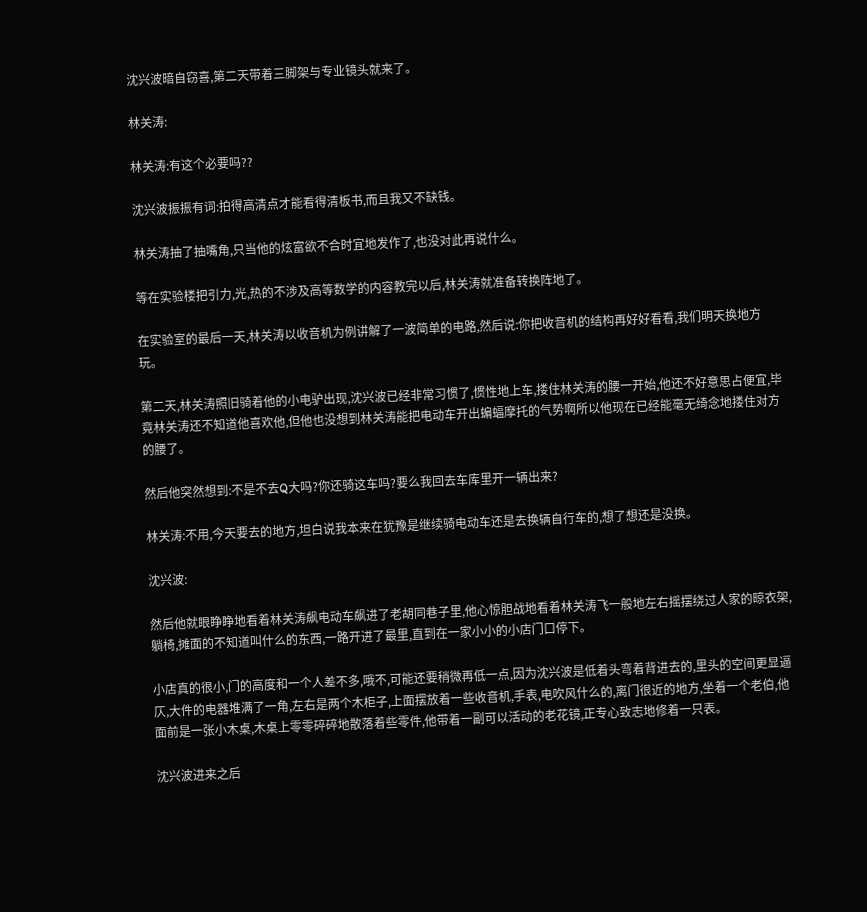沈兴波暗自窃喜,第二天带着三脚架与专业镜头就来了。

林关涛:

林关涛:有这个必要吗??

沈兴波振振有词:拍得高清点才能看得清板书,而且我又不缺钱。

林关涛抽了抽嘴角,只当他的炫富欲不合时宜地发作了,也没对此再说什么。

等在实验楼把引力,光,热的不涉及高等数学的内容教完以后,林关涛就准备转换阵地了。

在实验室的最后一天,林关涛以收音机为例讲解了一波简单的电路,然后说:你把收音机的结构再好好看看,我们明天换地方玩。

第二天,林关涛照旧骑着他的小电驴出现,沈兴波已经非常习惯了,惯性地上车,搂住林关涛的腰一开始,他还不好意思占便宜,毕竟林关涛还不知道他喜欢他,但他也没想到林关涛能把电动车开出蝙蝠摩托的气势啊所以他现在已经能毫无绮念地搂住对方的腰了。

然后他突然想到:不是不去Q大吗?你还骑这车吗?要么我回去车库里开一辆出来?

林关涛:不用,今天要去的地方,坦白说我本来在犹豫是继续骑电动车还是去换辆自行车的,想了想还是没换。

沈兴波:

然后他就眼睁睁地看着林关涛飙电动车飙进了老胡同巷子里,他心惊胆战地看着林关涛飞一般地左右摇摆绕过人家的晾衣架,躺椅,摊面的不知道叫什么的东西,一路开进了最里,直到在一家小小的小店门口停下。

小店真的很小,门的高度和一个人差不多,哦不,可能还要稍微再低一点,因为沈兴波是低着头弯着背进去的,里头的空间更显逼仄,大件的电器堆满了一角,左右是两个木柜子,上面摆放着一些收音机,手表,电吹风什么的,离门很近的地方,坐着一个老伯,他面前是一张小木桌,木桌上零零碎碎地散落着些零件,他带着一副可以活动的老花镜,正专心致志地修着一只表。

沈兴波进来之后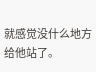就感觉没什么地方给他站了。